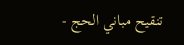تنقيح مباني الحج -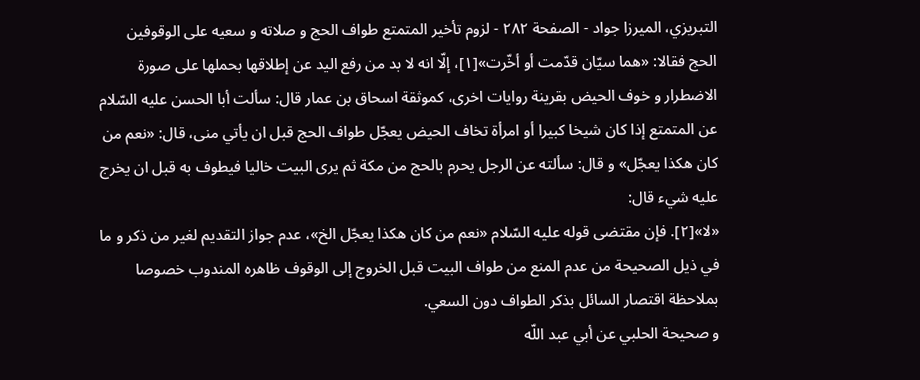التبريزي، الميرزا جواد - الصفحة ٢٨٢ - لزوم تأخير المتمتع طواف الحج و صلاته و سعيه على الوقوفين
الحج فقالا: «هما سيّان قدّمت أو أخّرت»[١]، إلّا انه لا بد من رفع اليد عن إطلاقها بحملها على صورة الاضطرار و خوف الحيض بقرينة روايات اخرى، كموثقة اسحاق بن عمار قال: سألت أبا الحسن عليه السّلام عن المتمتع إذا كان شيخا كبيرا أو امرأة تخاف الحيض يعجّل طواف الحج قبل ان يأتي منى، قال: «نعم من كان هكذا يعجّل» و قال: سألته عن الرجل يحرم بالحج من مكة ثم يرى البيت خاليا فيطوف به قبل ان يخرج عليه شيء قال:
«لا»[٢]. فإن مقتضى قوله عليه السّلام «نعم من كان هكذا يعجّل الخ»، عدم جواز التقديم لغير من ذكر و ما في ذيل الصحيحة من عدم المنع من طواف البيت قبل الخروج إلى الوقوف ظاهره المندوب خصوصا بملاحظة اقتصار السائل بذكر الطواف دون السعي.
و صحيحة الحلبي عن أبي عبد اللّه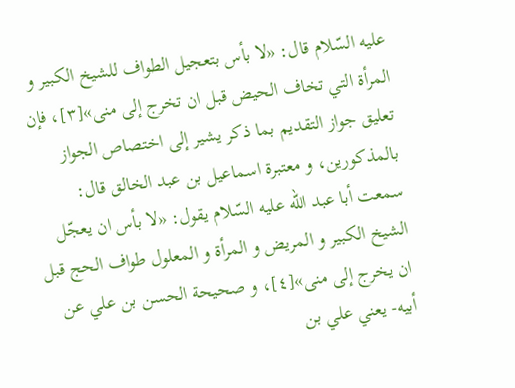عليه السّلام قال: «لا بأس بتعجيل الطواف للشيخ الكبير و المرأة التي تخاف الحيض قبل ان تخرج إلى منى»[٣]، فإن تعليق جواز التقديم بما ذكر يشير إلى اختصاص الجواز بالمذكورين، و معتبرة اسماعيل بن عبد الخالق قال: سمعت أبا عبد اللّه عليه السّلام يقول: «لا بأس ان يعجّل الشيخ الكبير و المريض و المرأة و المعلول طواف الحج قبل ان يخرج إلى منى»[٤]، و صحيحة الحسن بن علي عن أبيه- يعني علي بن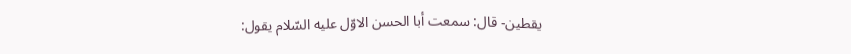يقطين- قال: سمعت أبا الحسن الاوّل عليه السّلام يقول: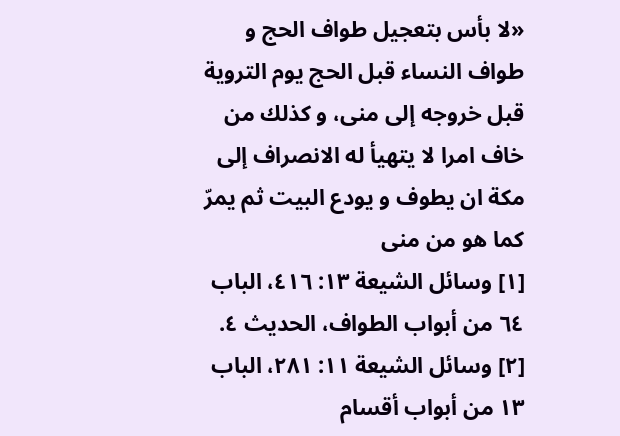«لا بأس بتعجيل طواف الحج و طواف النساء قبل الحج يوم التروية قبل خروجه إلى منى، و كذلك من خاف امرا لا يتهيأ له الانصراف إلى مكة ان يطوف و يودع البيت ثم يمرّ كما هو من منى
[١] وسائل الشيعة ١٣: ٤١٦، الباب ٦٤ من أبواب الطواف، الحديث ٤.
[٢] وسائل الشيعة ١١: ٢٨١، الباب ١٣ من أبواب أقسام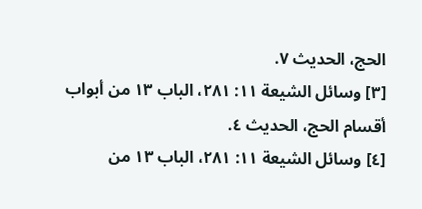الحج، الحديث ٧.
[٣] وسائل الشيعة ١١: ٢٨١، الباب ١٣ من أبواب أقسام الحج، الحديث ٤.
[٤] وسائل الشيعة ١١: ٢٨١، الباب ١٣ من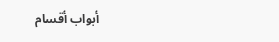أبواب أقسام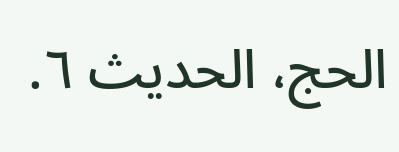الحج، الحديث ٦.